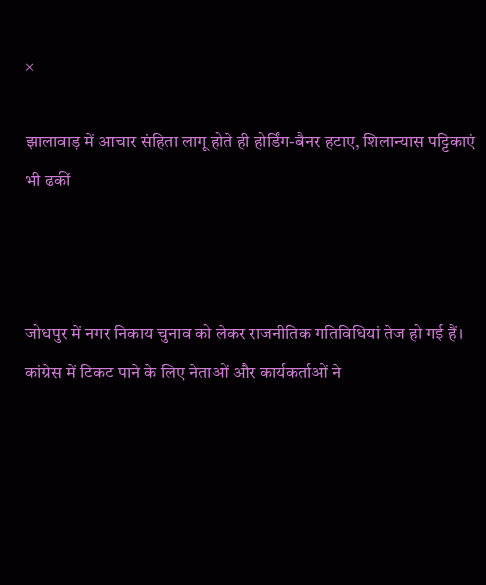×

झालावाड़ में आचार संहिता लागू होते ही होर्डिंग-बैनर हटाए, शिलान्यास पट्टिकाएं भी ढकीं



जोधपुर में नगर निकाय चुनाव को लेकर राजनीतिक गतिविधियां तेज हो गई हैं। कांग्रेस में टिकट पाने के लिए नेताओं और कार्यकर्ताओं ने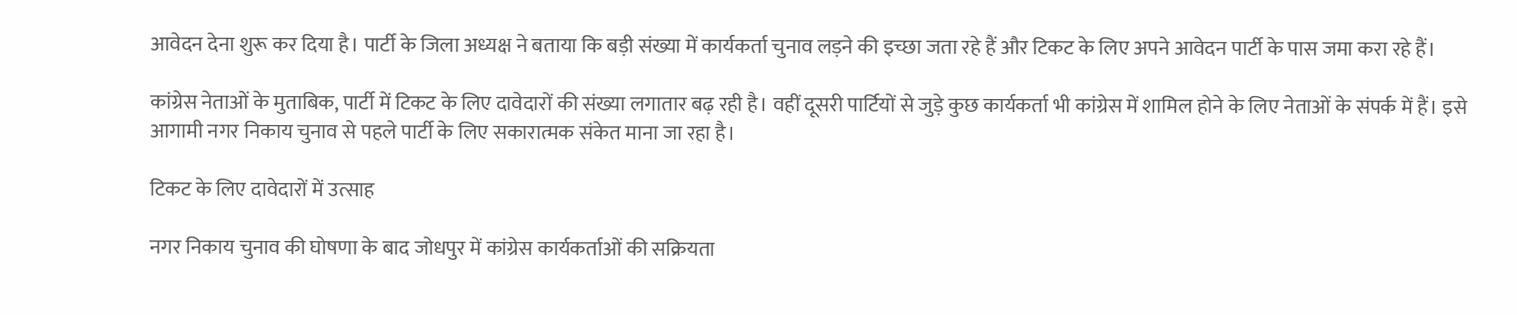आवेदन देना शुरू कर दिया है। पार्टी के जिला अध्यक्ष ने बताया कि बड़ी संख्या में कार्यकर्ता चुनाव लड़ने की इच्छा जता रहे हैं और टिकट के लिए अपने आवेदन पार्टी के पास जमा करा रहे हैं।

कांग्रेस नेताओं के मुताबिक, पार्टी में टिकट के लिए दावेदारों की संख्या लगातार बढ़ रही है। वहीं दूसरी पार्टियों से जुड़े कुछ कार्यकर्ता भी कांग्रेस में शामिल होने के लिए नेताओं के संपर्क में हैं। इसे आगामी नगर निकाय चुनाव से पहले पार्टी के लिए सकारात्मक संकेत माना जा रहा है।

टिकट के लिए दावेदारों में उत्साह

नगर निकाय चुनाव की घोषणा के बाद जोधपुर में कांग्रेस कार्यकर्ताओं की सक्रियता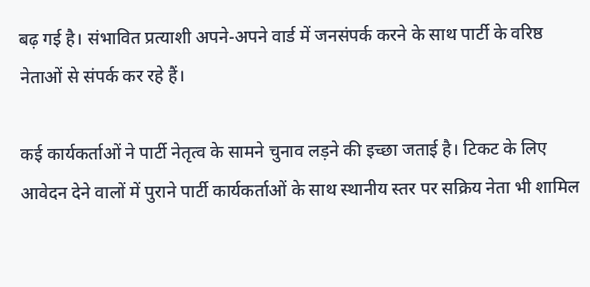बढ़ गई है। संभावित प्रत्याशी अपने-अपने वार्ड में जनसंपर्क करने के साथ पार्टी के वरिष्ठ नेताओं से संपर्क कर रहे हैं।

कई कार्यकर्ताओं ने पार्टी नेतृत्व के सामने चुनाव लड़ने की इच्छा जताई है। टिकट के लिए आवेदन देने वालों में पुराने पार्टी कार्यकर्ताओं के साथ स्थानीय स्तर पर सक्रिय नेता भी शामिल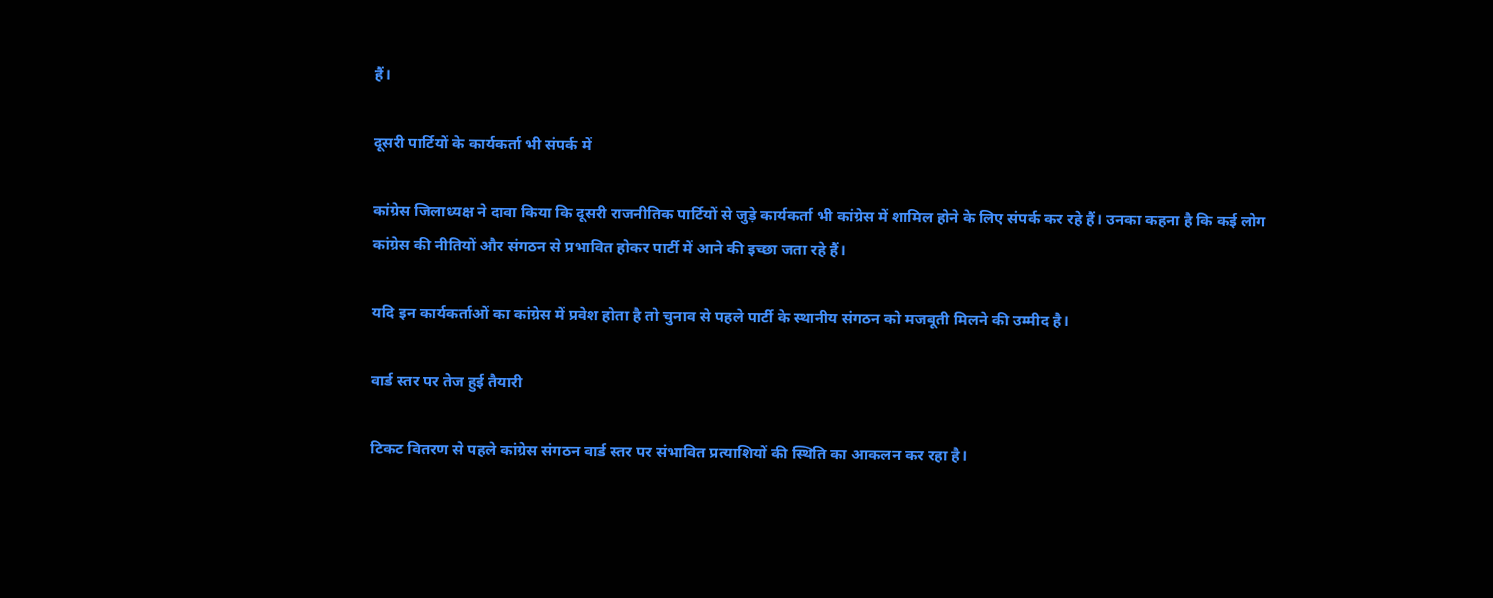हैं।

दूसरी पार्टियों के कार्यकर्ता भी संपर्क में

कांग्रेस जिलाध्यक्ष ने दावा किया कि दूसरी राजनीतिक पार्टियों से जुड़े कार्यकर्ता भी कांग्रेस में शामिल होने के लिए संपर्क कर रहे हैं। उनका कहना है कि कई लोग कांग्रेस की नीतियों और संगठन से प्रभावित होकर पार्टी में आने की इच्छा जता रहे हैं।

यदि इन कार्यकर्ताओं का कांग्रेस में प्रवेश होता है तो चुनाव से पहले पार्टी के स्थानीय संगठन को मजबूती मिलने की उम्मीद है।

वार्ड स्तर पर तेज हुई तैयारी

टिकट वितरण से पहले कांग्रेस संगठन वार्ड स्तर पर संभावित प्रत्याशियों की स्थिति का आकलन कर रहा है।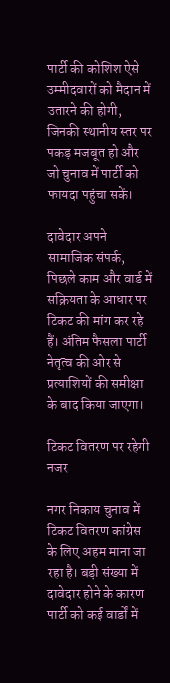पार्टी की कोशिश ऐसे उम्मीदवारों को मैदान में उतारने की होगी, जिनकी स्थानीय स्तर पर पकड़ मजबूत हो और जो चुनाव में पार्टी को फायदा पहुंचा सकें।

दावेदार अपने सामाजिक संपर्क, पिछले काम और वार्ड में सक्रियता के आधार पर टिकट की मांग कर रहे हैं। अंतिम फैसला पार्टी नेतृत्व की ओर से प्रत्याशियों की समीक्षा के बाद किया जाएगा।

टिकट वितरण पर रहेगी नजर

नगर निकाय चुनाव में टिकट वितरण कांग्रेस के लिए अहम माना जा रहा है। बड़ी संख्या में दावेदार होने के कारण पार्टी को कई वार्डों में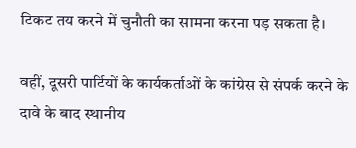टिकट तय करने में चुनौती का सामना करना पड़ सकता है।

वहीं, दूसरी पार्टियों के कार्यकर्ताओं के कांग्रेस से संपर्क करने के दावे के बाद स्थानीय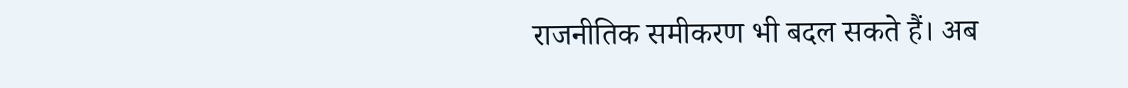राजनीतिक समीकरण भी बदल सकते हैं। अब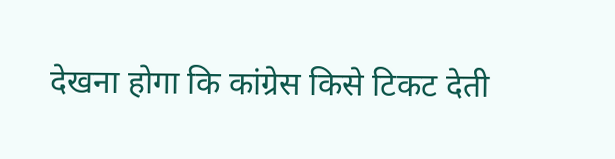देखना होगा कि कांग्रेस किसे टिकट देती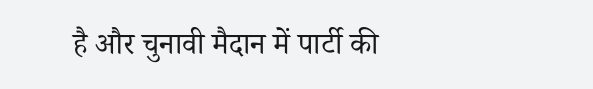है और चुनावी मैदान में पार्टी की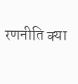रणनीति क्या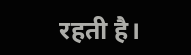रहती है।